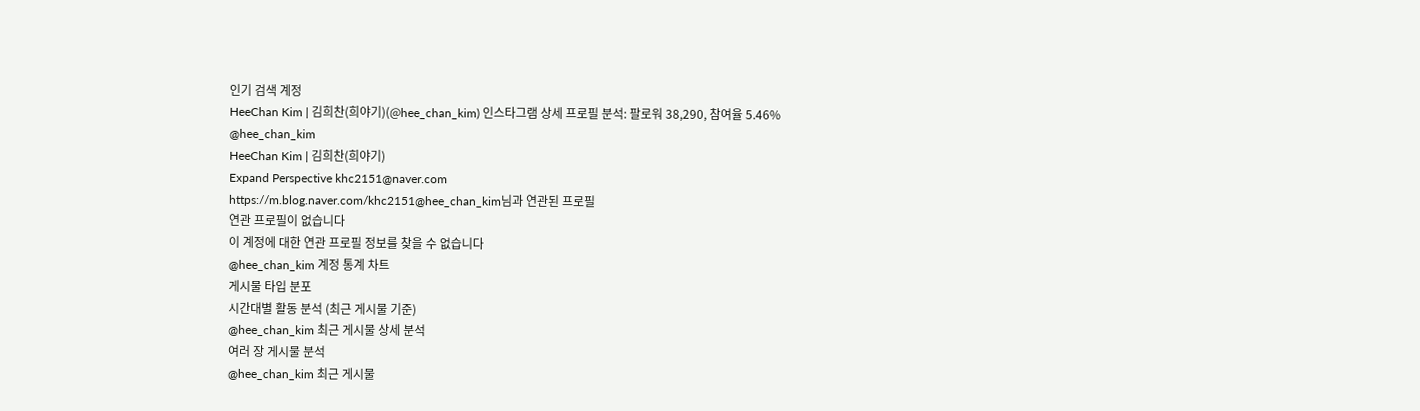인기 검색 계정
HeeChan Kim | 김희찬(희야기)(@hee_chan_kim) 인스타그램 상세 프로필 분석: 팔로워 38,290, 참여율 5.46%
@hee_chan_kim
HeeChan Kim | 김희찬(희야기)
Expand Perspective khc2151@naver.com
https://m.blog.naver.com/khc2151@hee_chan_kim님과 연관된 프로필
연관 프로필이 없습니다
이 계정에 대한 연관 프로필 정보를 찾을 수 없습니다
@hee_chan_kim 계정 통계 차트
게시물 타입 분포
시간대별 활동 분석 (최근 게시물 기준)
@hee_chan_kim 최근 게시물 상세 분석
여러 장 게시물 분석
@hee_chan_kim 최근 게시물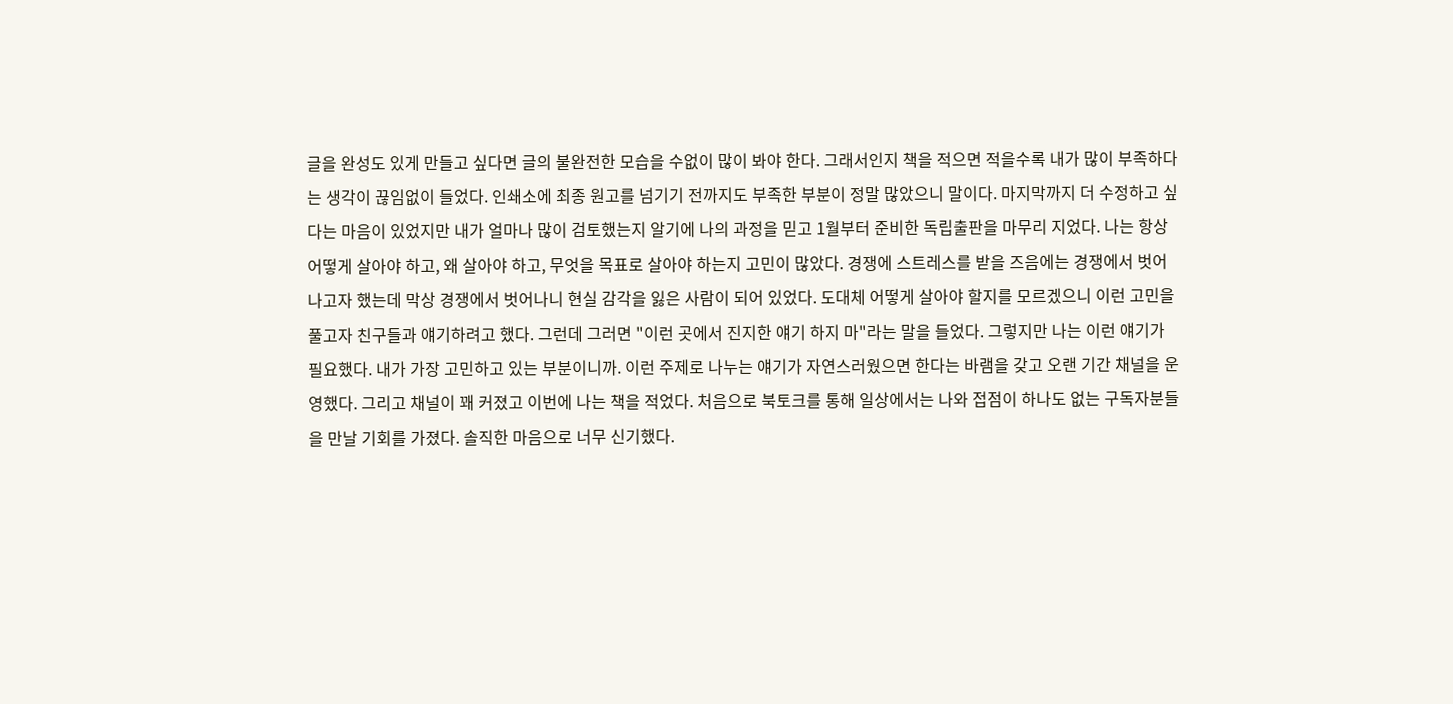글을 완성도 있게 만들고 싶다면 글의 불완전한 모습을 수없이 많이 봐야 한다. 그래서인지 책을 적으면 적을수록 내가 많이 부족하다는 생각이 끊임없이 들었다. 인쇄소에 최종 원고를 넘기기 전까지도 부족한 부분이 정말 많았으니 말이다. 마지막까지 더 수정하고 싶다는 마음이 있었지만 내가 얼마나 많이 검토했는지 알기에 나의 과정을 믿고 1월부터 준비한 독립출판을 마무리 지었다. 나는 항상 어떻게 살아야 하고, 왜 살아야 하고, 무엇을 목표로 살아야 하는지 고민이 많았다. 경쟁에 스트레스를 받을 즈음에는 경쟁에서 벗어나고자 했는데 막상 경쟁에서 벗어나니 현실 감각을 잃은 사람이 되어 있었다. 도대체 어떻게 살아야 할지를 모르겠으니 이런 고민을 풀고자 친구들과 얘기하려고 했다. 그런데 그러면 "이런 곳에서 진지한 얘기 하지 마"라는 말을 들었다. 그렇지만 나는 이런 얘기가 필요했다. 내가 가장 고민하고 있는 부분이니까. 이런 주제로 나누는 얘기가 자연스러웠으면 한다는 바램을 갖고 오랜 기간 채널을 운영했다. 그리고 채널이 꽤 커졌고 이번에 나는 책을 적었다. 처음으로 북토크를 통해 일상에서는 나와 접점이 하나도 없는 구독자분들을 만날 기회를 가졌다. 솔직한 마음으로 너무 신기했다.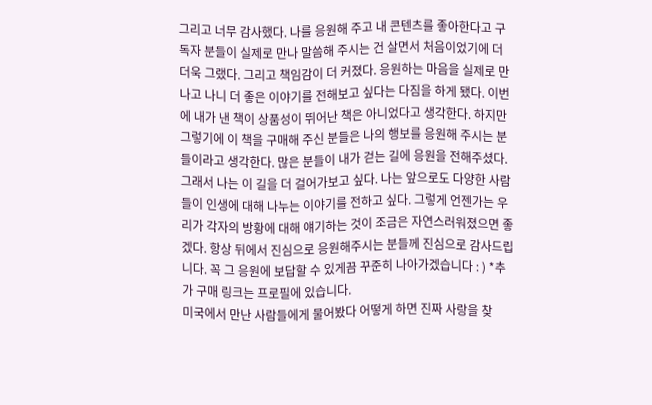그리고 너무 감사했다. 나를 응원해 주고 내 콘텐츠를 좋아한다고 구독자 분들이 실제로 만나 말씀해 주시는 건 살면서 처음이었기에 더더욱 그랬다. 그리고 책임감이 더 커졌다. 응원하는 마음을 실제로 만나고 나니 더 좋은 이야기를 전해보고 싶다는 다짐을 하게 됐다. 이번에 내가 낸 책이 상품성이 뛰어난 책은 아니었다고 생각한다. 하지만 그렇기에 이 책을 구매해 주신 분들은 나의 행보를 응원해 주시는 분들이라고 생각한다. 많은 분들이 내가 걷는 길에 응원을 전해주셨다. 그래서 나는 이 길을 더 걸어가보고 싶다. 나는 앞으로도 다양한 사람들이 인생에 대해 나누는 이야기를 전하고 싶다. 그렇게 언젠가는 우리가 각자의 방황에 대해 얘기하는 것이 조금은 자연스러워졌으면 좋겠다. 항상 뒤에서 진심으로 응원해주시는 분들께 진심으로 감사드립니다. 꼭 그 응원에 보답할 수 있게끔 꾸준히 나아가겠습니다 : ) *추가 구매 링크는 프로필에 있습니다.
미국에서 만난 사람들에게 물어봤다 어떻게 하면 진짜 사랑을 찾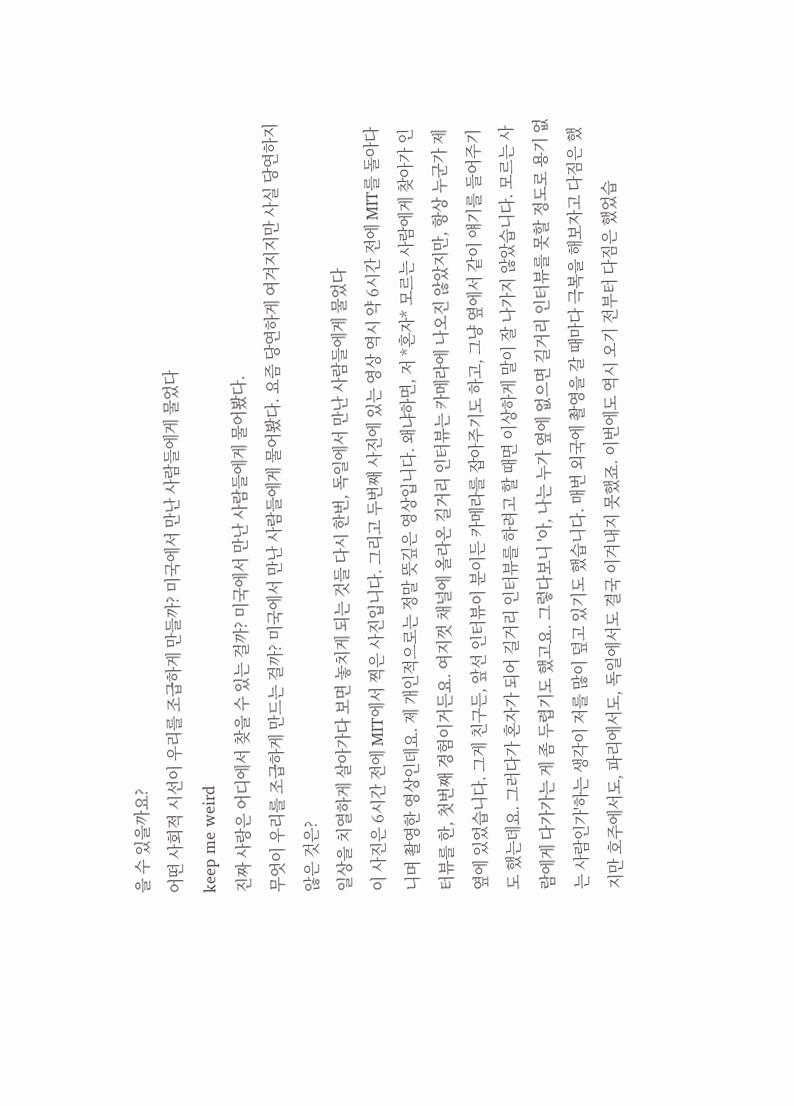을 수 있을까요?
어떤 사회적 시선이 우리를 조급하게 만들까? 미국에서 만난 사람들에게 물었다
keep me weird
진짜 사랑은 어디에서 찾을 수 있는 걸까? 미국에서 만난 사람들에게 물어봤다.
무엇이 우리를 조급하게 만드는 걸까? 미국에서 만난 사람들에게 물어봤다. 요즘 당연하게 여겨지지만 사실 당연하지 않은 것은?
일상을 치열하게 살아가다 보면 놓치게 되는 것들 다시 한번, 독일에서 만난 사람들에게 물었다
이 사진은 6시간 전에 MIT에서 찍은 사진입니다. 그리고 두번째 사진에 있는 영상 역시 약 6시간 전에 MIT를 돌아다니며 촬영한 영상인데요. 제 개인적으로는 정말 뜻깊은 영상입니다. 왜냐하면, 저 *혼자* 모르는 사람에게 찾아가 인터뷰를 한, 첫번째 경험이거든요. 여지껏 채널에 올라온 길거리 인터뷰는 카메라에 나오진 않았지만, 항상 누군가 제 옆에 있었습니다. 그게 친구든, 앞선 인터뷰이 분이든 카메라를 잡아주기도 하고, 그냥 옆에서 같이 얘기를 들어주기도 했는데요. 그러다가 혼자가 되어 길거리 인터뷰를 하려고 할 때면 이상하게 말이 잘 나가지 않았습니다. 모르는 사람에게 다가가는 게 좀 두렵기도 했고요. 그렇다보니 '아, 나는 누가 옆에 없으면 길거리 인터뷰를 못할 정도로 용기 없는 사람인가'하는 생각이 저를 많이 덮고 있기도 했습니다. 매번 외국에 촬영을 갈 때마다 극복을 해보자고 다짐은 했지만 호주에서도, 파리에서도, 독일에서도 결국 이겨내지 못했죠. 이번에도 역시 오기 전부터 다짐은 했었습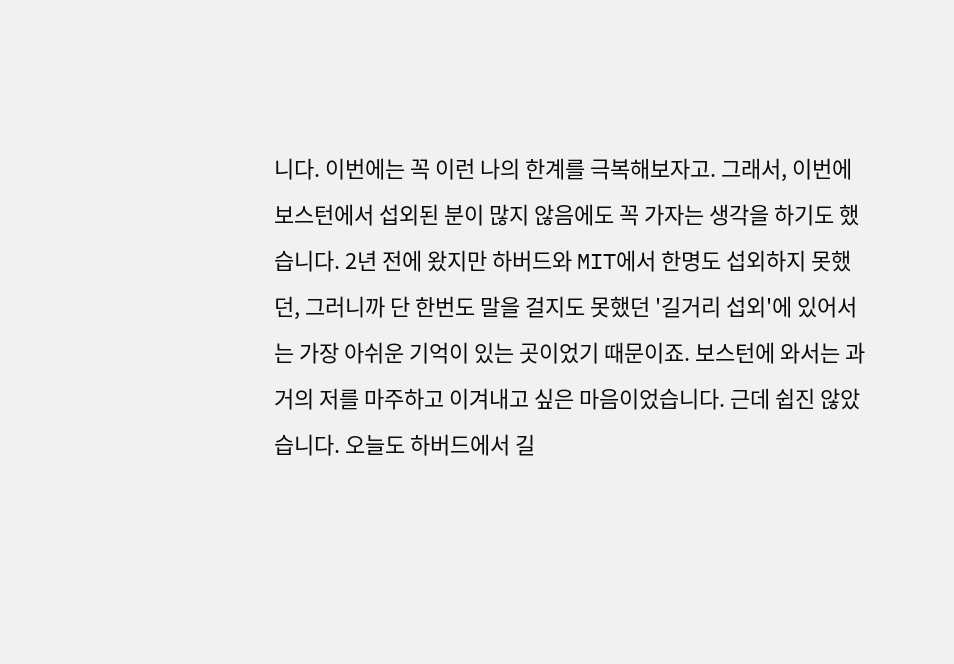니다. 이번에는 꼭 이런 나의 한계를 극복해보자고. 그래서, 이번에 보스턴에서 섭외된 분이 많지 않음에도 꼭 가자는 생각을 하기도 했습니다. 2년 전에 왔지만 하버드와 MIT에서 한명도 섭외하지 못했던, 그러니까 단 한번도 말을 걸지도 못했던 '길거리 섭외'에 있어서는 가장 아쉬운 기억이 있는 곳이었기 때문이죠. 보스턴에 와서는 과거의 저를 마주하고 이겨내고 싶은 마음이었습니다. 근데 쉽진 않았습니다. 오늘도 하버드에서 길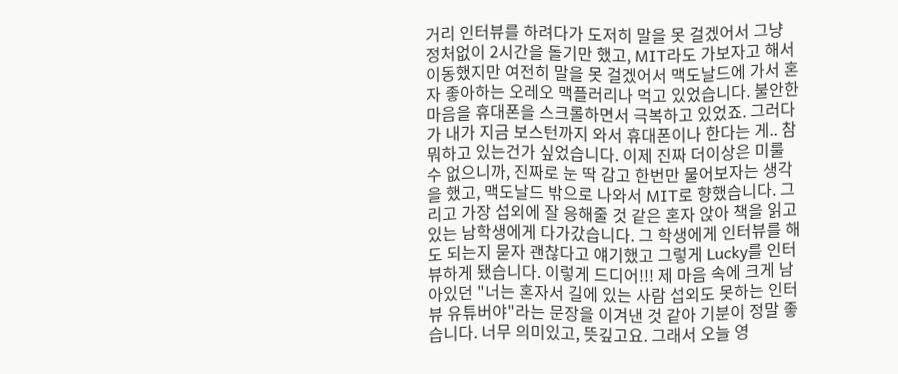거리 인터뷰를 하려다가 도저히 말을 못 걸겠어서 그냥 정처없이 2시간을 돌기만 했고, MIT라도 가보자고 해서 이동했지만 여전히 말을 못 걸겠어서 맥도날드에 가서 혼자 좋아하는 오레오 맥플러리나 먹고 있었습니다. 불안한 마음을 휴대폰을 스크롤하면서 극복하고 있었죠. 그러다가 내가 지금 보스턴까지 와서 휴대폰이나 한다는 게.. 참 뭐하고 있는건가 싶었습니다. 이제 진짜 더이상은 미룰 수 없으니까, 진짜로 눈 딱 감고 한번만 물어보자는 생각을 했고, 맥도날드 밖으로 나와서 MIT로 향했습니다. 그리고 가장 섭외에 잘 응해줄 것 같은 혼자 앉아 책을 읽고 있는 남학생에게 다가갔습니다. 그 학생에게 인터뷰를 해도 되는지 묻자 괜찮다고 얘기했고 그렇게 Lucky를 인터뷰하게 됐습니다. 이렇게 드디어!!! 제 마음 속에 크게 남아있던 "너는 혼자서 길에 있는 사람 섭외도 못하는 인터뷰 유튜버야"라는 문장을 이겨낸 것 같아 기분이 정말 좋습니다. 너무 의미있고, 뜻깊고요. 그래서 오늘 영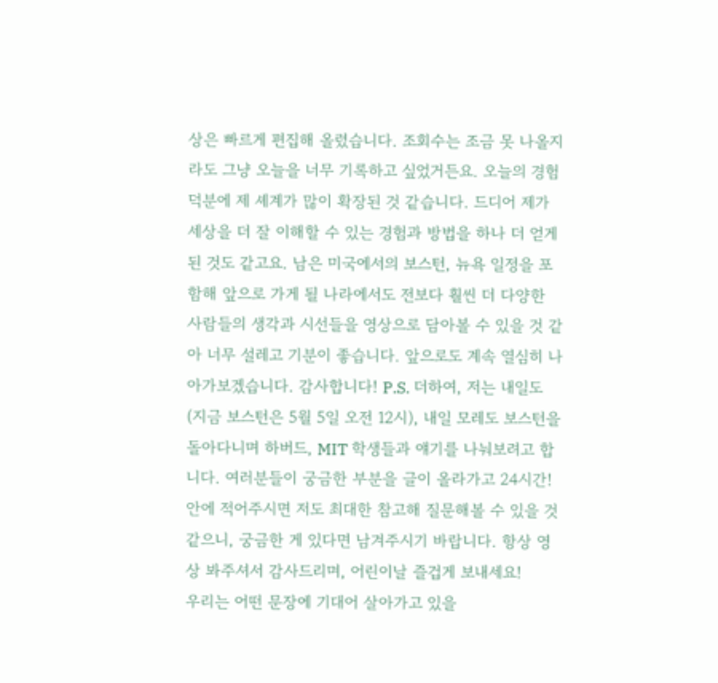상은 빠르게 편집해 올렸습니다. 조회수는 조금 못 나올지라도 그냥 오늘을 너무 기록하고 싶었거든요. 오늘의 경험 덕분에 제 셰계가 많이 확장된 것 같습니다. 드디어 제가 세상을 더 잘 이해할 수 있는 경험과 방법을 하나 더 얻게된 것도 같고요. 남은 미국에서의 보스턴, 뉴욕 일정을 포함해 앞으로 가게 될 나라에서도 전보다 훨씬 더 다양한 사람들의 생각과 시선들을 영상으로 담아볼 수 있을 것 같아 너무 설레고 기분이 좋습니다. 앞으로도 계속 열심히 나아가보겠습니다. 감사합니다! P.S. 더하여, 저는 내일도 (지금 보스턴은 5월 5일 오전 12시), 내일 모레도 보스턴을 돌아다니며 하버드, MIT 학생들과 얘기를 나눠보려고 합니다. 여러분들이 궁금한 부분을 글이 올라가고 24시간! 안에 적어주시면 저도 최대한 참고해 질문해볼 수 있을 것 같으니, 궁금한 게 있다면 남겨주시기 바랍니다. 항상 영상 봐주셔서 감사드리며, 어린이날 즐겁게 보내세요!
우리는 어떤 문장에 기대어 살아가고 있을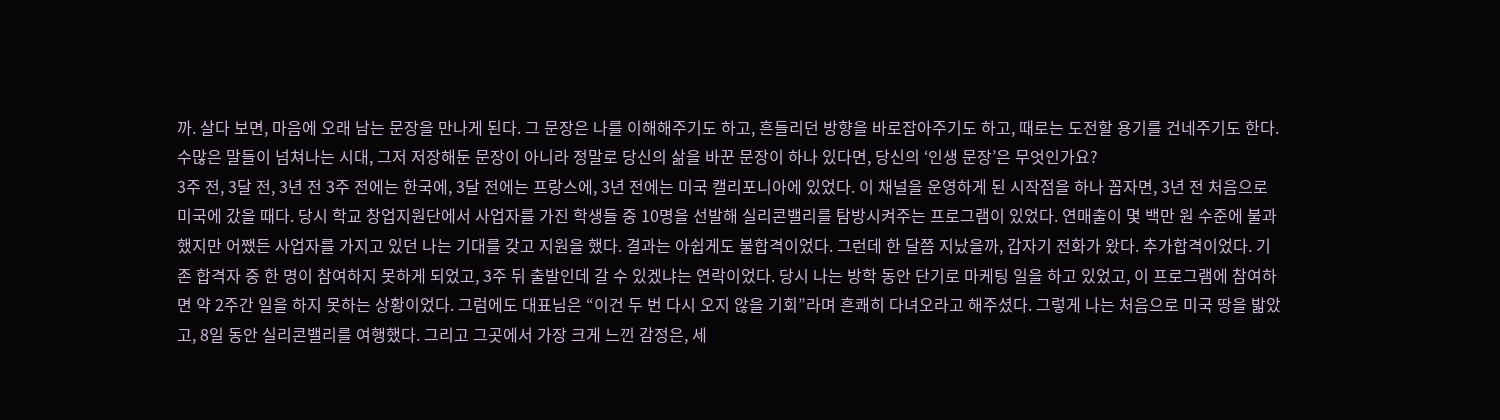까. 살다 보면, 마음에 오래 남는 문장을 만나게 된다. 그 문장은 나를 이해해주기도 하고, 흔들리던 방향을 바로잡아주기도 하고, 때로는 도전할 용기를 건네주기도 한다. 수많은 말들이 넘쳐나는 시대, 그저 저장해둔 문장이 아니라 정말로 당신의 삶을 바꾼 문장이 하나 있다면, 당신의 ‘인생 문장’은 무엇인가요?
3주 전, 3달 전, 3년 전 3주 전에는 한국에, 3달 전에는 프랑스에, 3년 전에는 미국 캘리포니아에 있었다. 이 채널을 운영하게 된 시작점을 하나 꼽자면, 3년 전 처음으로 미국에 갔을 때다. 당시 학교 창업지원단에서 사업자를 가진 학생들 중 10명을 선발해 실리콘밸리를 탐방시켜주는 프로그램이 있었다. 연매출이 몇 백만 원 수준에 불과했지만 어쨌든 사업자를 가지고 있던 나는 기대를 갖고 지원을 했다. 결과는 아쉽게도 불합격이었다. 그런데 한 달쯤 지났을까, 갑자기 전화가 왔다. 추가합격이었다. 기존 합격자 중 한 명이 참여하지 못하게 되었고, 3주 뒤 출발인데 갈 수 있겠냐는 연락이었다. 당시 나는 방학 동안 단기로 마케팅 일을 하고 있었고, 이 프로그램에 참여하면 약 2주간 일을 하지 못하는 상황이었다. 그럼에도 대표님은 “이건 두 번 다시 오지 않을 기회”라며 흔쾌히 다녀오라고 해주셨다. 그렇게 나는 처음으로 미국 땅을 밟았고, 8일 동안 실리콘밸리를 여행했다. 그리고 그곳에서 가장 크게 느낀 감정은, 세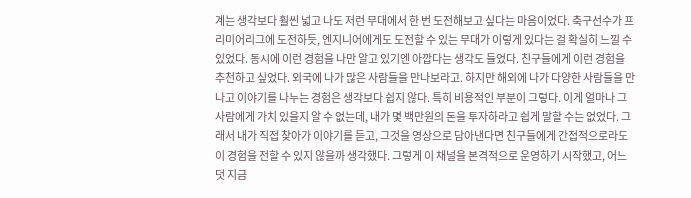계는 생각보다 훨씬 넓고 나도 저런 무대에서 한 번 도전해보고 싶다는 마음이었다. 축구선수가 프리미어리그에 도전하듯, 엔지니어에게도 도전할 수 있는 무대가 이렇게 있다는 걸 확실히 느낄 수 있었다. 동시에 이런 경험을 나만 알고 있기엔 아깝다는 생각도 들었다. 친구들에게 이런 경험을 추천하고 싶었다. 외국에 나가 많은 사람들을 만나보라고. 하지만 해외에 나가 다양한 사람들을 만나고 이야기를 나누는 경험은 생각보다 쉽지 않다. 특히 비용적인 부분이 그렇다. 이게 얼마나 그 사람에게 가치 있을지 알 수 없는데, 내가 몇 백만원의 돈을 투자하라고 쉽게 말할 수는 없었다. 그래서 내가 직접 찾아가 이야기를 듣고, 그것을 영상으로 담아낸다면 친구들에게 간접적으로라도 이 경험을 전할 수 있지 않을까 생각했다. 그렇게 이 채널을 본격적으로 운영하기 시작했고, 어느덧 지금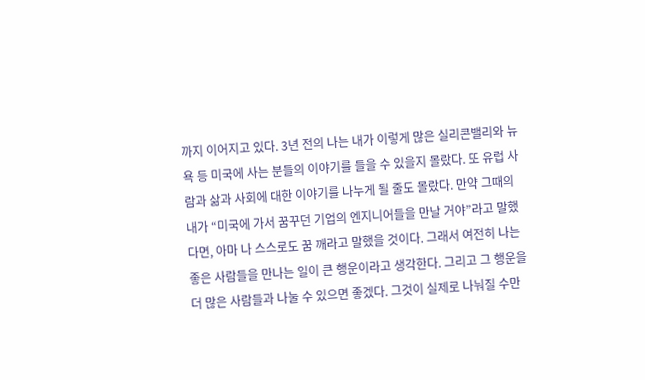까지 이어지고 있다. 3년 전의 나는 내가 이렇게 많은 실리콘밸리와 뉴욕 등 미국에 사는 분들의 이야기를 들을 수 있을지 몰랐다. 또 유럽 사람과 삶과 사회에 대한 이야기를 나누게 될 줄도 몰랐다. 만약 그때의 내가 “미국에 가서 꿈꾸던 기업의 엔지니어들을 만날 거야”라고 말했다면, 아마 나 스스로도 꿈 깨라고 말했을 것이다. 그래서 여전히 나는 좋은 사람들을 만나는 일이 큰 행운이라고 생각한다. 그리고 그 행운을 더 많은 사람들과 나눌 수 있으면 좋겠다. 그것이 실제로 나눠질 수만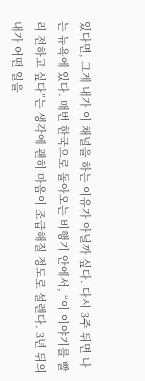있다면, 그게 내가 이 채널을 하는 이유가 아닐까 싶다. 다시 3주 뒤면 나는 뉴욕에 있다. 매번 한국으로 돌아오는 비행기 안에서, “이 이야기를 빨리 전하고 싶다”는 생각에 괜히 마음이 조급해질 정도로 설렌다. 3년 뒤의 내가 어떤 일을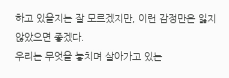하고 있을지는 잘 모르겠지만, 이런 감정만은 잃지 않았으면 좋겠다.
우리는 무엇을 놓치며 살아가고 있는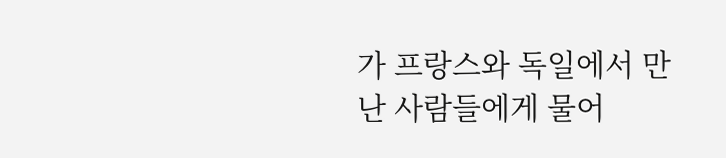가 프랑스와 독일에서 만난 사람들에게 물어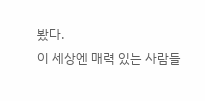봤다.
이 세상엔 매력 있는 사람들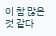이 참 많은 것 같다